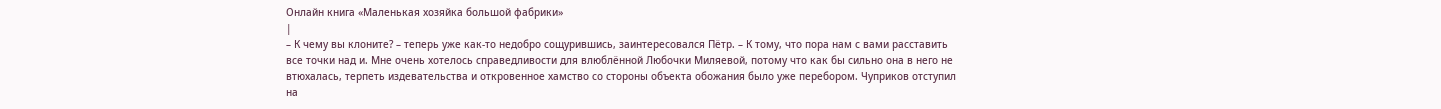Онлайн книга «Маленькая хозяйка большой фабрики»
|
– К чему вы клоните? – теперь уже как-то недобро сощурившись, заинтересовался Пётр. – К тому, что пора нам с вами расставить все точки над и. Мне очень хотелось справедливости для влюблённой Любочки Миляевой, потому что как бы сильно она в него не втюхалась, терпеть издевательства и откровенное хамство со стороны объекта обожания было уже перебором. Чуприков отступил на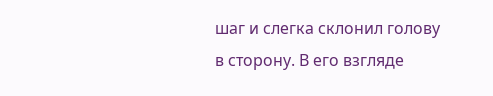шаг и слегка склонил голову в сторону. В его взгляде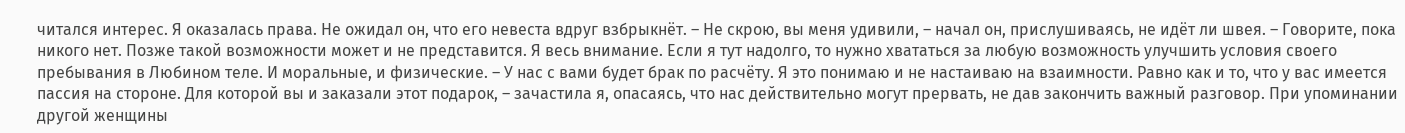читался интерес. Я оказалась права. Не ожидал он, что его невеста вдруг взбрыкнёт. – Не скрою, вы меня удивили, – начал он, прислушиваясь, не идёт ли швея. – Говорите, пока никого нет. Позже такой возможности может и не представится. Я весь внимание. Если я тут надолго, то нужно хвататься за любую возможность улучшить условия своего пребывания в Любином теле. И моральные, и физические. – У нас с вами будет брак по расчёту. Я это понимаю и не настаиваю на взаимности. Равно как и то, что у вас имеется пассия на стороне. Для которой вы и заказали этот подарок, – зачастила я, опасаясь, что нас действительно могут прервать, не дав закончить важный разговор. При упоминании другой женщины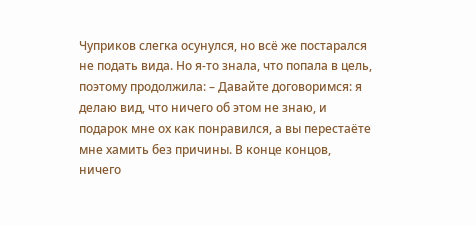Чуприков слегка осунулся, но всё же постарался не подать вида. Но я-то знала, что попала в цель, поэтому продолжила: – Давайте договоримся: я делаю вид, что ничего об этом не знаю, и подарок мне ох как понравился, а вы перестаёте мне хамить без причины. В конце концов, ничего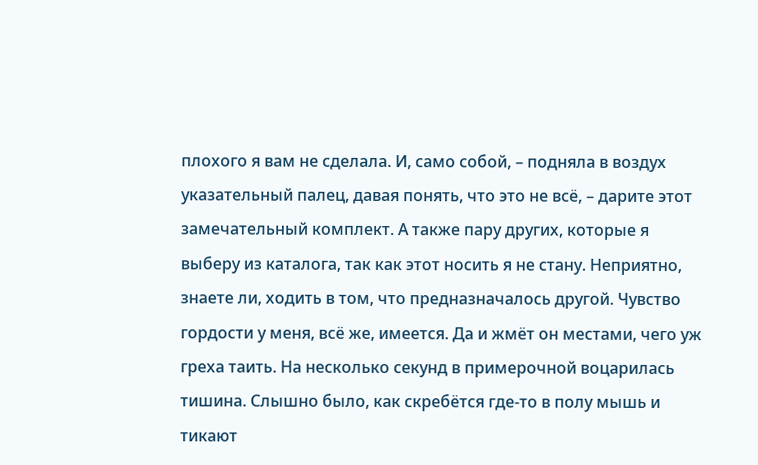плохого я вам не сделала. И, само собой, – подняла в воздух указательный палец, давая понять, что это не всё, – дарите этот замечательный комплект. А также пару других, которые я выберу из каталога, так как этот носить я не стану. Неприятно, знаете ли, ходить в том, что предназначалось другой. Чувство гордости у меня, всё же, имеется. Да и жмёт он местами, чего уж греха таить. На несколько секунд в примерочной воцарилась тишина. Слышно было, как скребётся где-то в полу мышь и тикают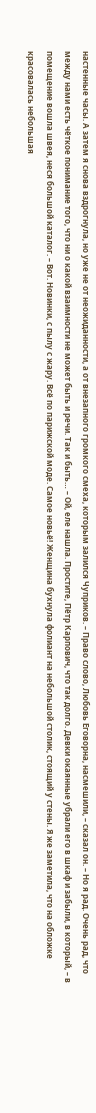настенные часы. А затем я снова вздрогнула, но уже не от неожиданности, а от внезапного громкого смеха, которым залился Чуприков. – Право слово, Любовь Еговорна, насмешили, – сказал он. – Но я рад. Очень рад, что между нами есть чёткое понимание того, что ни о какой взаимности не может быть и речи. Так и быть… – Ой, еле нашла. Простите, Пётр Карпович, что так долго. Девки окаянные убрали его в шкаф и забыли, в который, – в помещение вошла швея, неся большой каталог. – Вот. Новинки, с пылу с жару. Всё по парижской моде. Самое новьё! Женщина бухнула фолиант на небольшой столик, стоящий у стены. Я же заметила, что на обложке красовалась небольшая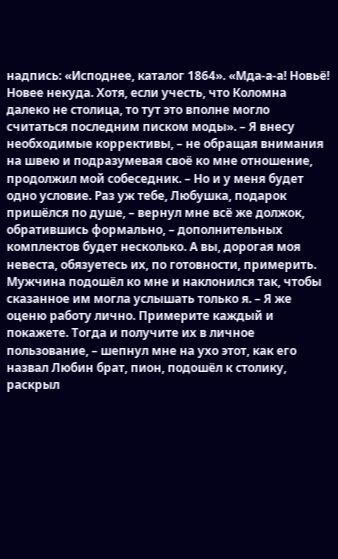надпись: «Исподнее, каталог 1864». «Мда-а-а! Новьё! Новее некуда. Хотя, если учесть, что Коломна далеко не столица, то тут это вполне могло считаться последним писком моды». – Я внесу необходимые коррективы, – не обращая внимания на швею и подразумевая своё ко мне отношение, продолжил мой собеседник. – Но и у меня будет одно условие. Раз уж тебе, Любушка, подарок пришёлся по душе, – вернул мне всё же должок, обратившись формально, – дополнительных комплектов будет несколько. А вы, дорогая моя невеста, обязуетесь их, по готовности, примерить. Мужчина подошёл ко мне и наклонился так, чтобы сказанное им могла услышать только я. – Я же оценю работу лично. Примерите каждый и покажете. Тогда и получите их в личное пользование, – шепнул мне на ухо этот, как его назвал Любин брат, пион, подошёл к столику, раскрыл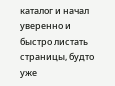каталог и начал уверенно и быстро листать страницы, будто уже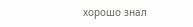хорошо знал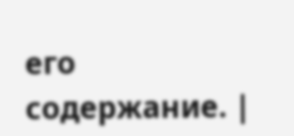его содержание. |